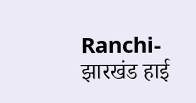Ranchi- झारखंड हाई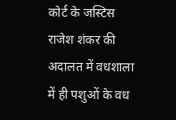कोर्ट के जस्टिस राजेश शंकर की अदालत में वधशाला में ही पशुओं के वध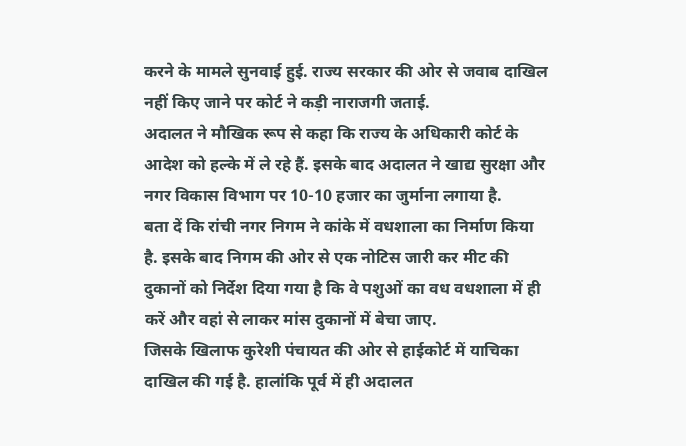करने के मामले सुनवाई हुई. राज्य सरकार की ओर से जवाब दाखिल नहीं किए जाने पर कोर्ट ने कड़ी नाराजगी जताई.
अदालत ने मौखिक रूप से कहा कि राज्य के अधिकारी कोर्ट के आदेश को हल्के में ले रहे हैं. इसके बाद अदालत ने खाद्य सुरक्षा और नगर विकास विभाग पर 10-10 हजार का जुर्माना लगाया है.
बता दें कि रांची नगर निगम ने कांके में वधशाला का निर्माण किया है. इसके बाद निगम की ओर से एक नोटिस जारी कर मीट की दुकानों को निर्देश दिया गया है कि वे पशुओं का वध वधशाला में ही करें और वहां से लाकर मांस दुकानों में बेचा जाए.
जिसके खिलाफ कुरेशी पंचायत की ओर से हाईकोर्ट में याचिका दाखिल की गई है. हालांकि पूर्व में ही अदालत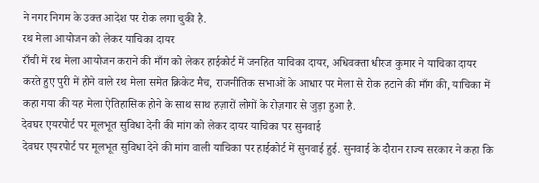ने नगर निगम के उक्त आदेश पर रोक लगा चुकी है.
रथ मेला आयोजन को लेकर याचिका दायर
राँची में रथ मेला आयोजन कराने की माँग को लेकर हाईकोर्ट में जनहित याचिका दायर, अधिवक्ता धीरज कुमार ने याचिका दायर करते हुए पुरी में होने वाले रथ मेला समेत क्रिकेट मैच, राजनीतिक सभाओं के आधार पर मेला से रोक हटाने की माँग की, याचिका में कहा गया की यह मेला ऐतिहासिक होने के साथ साथ हज़ारों लोगों के रोज़गार से जुड़ा हुआ है.
देवघर एयरपोर्ट पर मूलभूत सुविधा देनी की मांग को लेकर दायर याचिका पर सुनवाई
देवघर एयरपोर्ट पर मूलभूत सुविधा देने की मांग वाली याचिका पर हाईकोर्ट में सुनवाई हुई. सुनवाई के दौरान राज्य सरकार ने कहा कि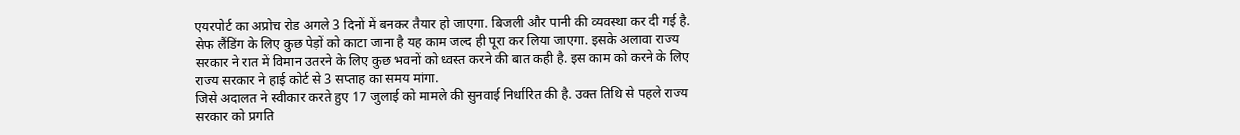एयरपोर्ट का अप्रोच रोड अगले 3 दिनों में बनकर तैयार हो जाएगा. बिजली और पानी की व्यवस्था कर दी गई है.
सेफ लैंडिंग के लिए कुछ पेड़ों को काटा जाना है यह काम जल्द ही पूरा कर लिया जाएगा. इसके अलावा राज्य सरकार ने रात में विमान उतरने के लिए कुछ भवनों को ध्वस्त करने की बात कही है. इस काम को करने के लिए राज्य सरकार ने हाई कोर्ट से 3 सप्ताह का समय मांगा.
जिसे अदालत ने स्वीकार करते हुए 17 जुलाई को मामले की सुनवाई निर्धारित की है. उक्त तिथि से पहले राज्य सरकार को प्रगति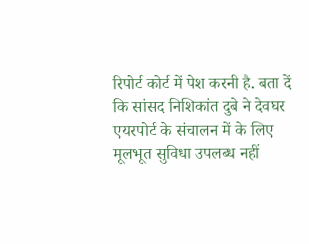रिपोर्ट कोर्ट में पेश करनी है. बता दें कि सांसद निशिकांत दुबे ने देवघर एयरपोर्ट के संचालन में के लिए मूलभूत सुविधा उपलब्ध नहीं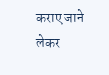कराए जाने लेकर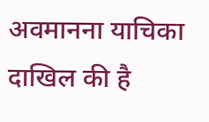अवमानना याचिका दाखिल की है